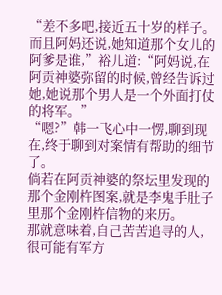“差不多吧,接近五十岁的样子。而且阿妈还说,她知道那个女儿的阿爹是谁,”裕儿道:“阿妈说,在阿贡神婆弥留的时候,曾经告诉过她,她说那个男人是一个外面打仗的将军。”
“嗯?”韩一飞心中一愣,聊到现在,终于聊到对案情有帮助的细节了。
倘若在阿贡神婆的祭坛里发现的那个金刚杵图案,就是李鬼手肚子里那个金刚杵信物的来历。
那就意味着,自己苦苦追寻的人,很可能有军方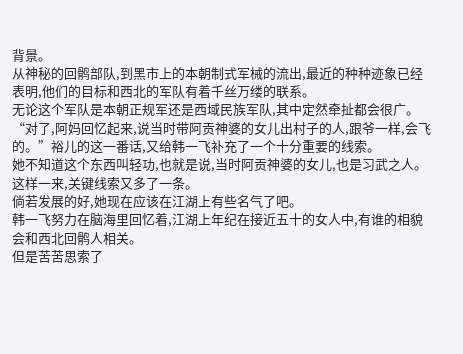背景。
从神秘的回鹘部队,到黑市上的本朝制式军械的流出,最近的种种迹象已经表明,他们的目标和西北的军队有着千丝万缕的联系。
无论这个军队是本朝正规军还是西域民族军队,其中定然牵扯都会很广。
“对了,阿妈回忆起来,说当时带阿贡神婆的女儿出村子的人,跟爷一样,会飞的。”裕儿的这一番话,又给韩一飞补充了一个十分重要的线索。
她不知道这个东西叫轻功,也就是说,当时阿贡神婆的女儿,也是习武之人。
这样一来,关键线索又多了一条。
倘若发展的好,她现在应该在江湖上有些名气了吧。
韩一飞努力在脑海里回忆着,江湖上年纪在接近五十的女人中,有谁的相貌会和西北回鹘人相关。
但是苦苦思索了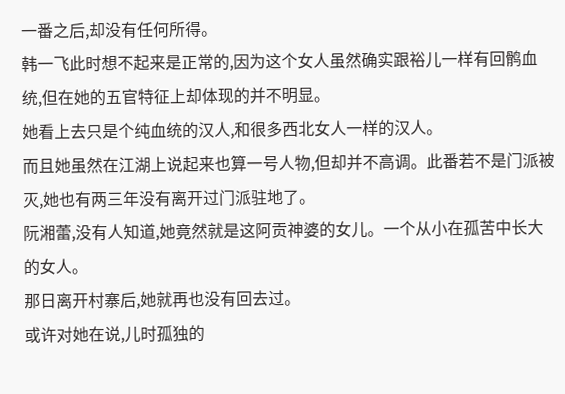一番之后,却没有任何所得。
韩一飞此时想不起来是正常的,因为这个女人虽然确实跟裕儿一样有回鹘血统,但在她的五官特征上却体现的并不明显。
她看上去只是个纯血统的汉人,和很多西北女人一样的汉人。
而且她虽然在江湖上说起来也算一号人物,但却并不高调。此番若不是门派被灭,她也有两三年没有离开过门派驻地了。
阮湘蕾,没有人知道,她竟然就是这阿贡神婆的女儿。一个从小在孤苦中长大的女人。
那日离开村寨后,她就再也没有回去过。
或许对她在说,儿时孤独的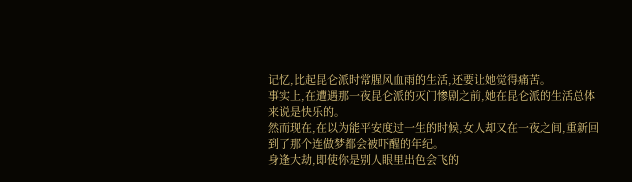记忆,比起昆仑派时常腥风血雨的生活,还要让她觉得痛苦。
事实上,在遭遇那一夜昆仑派的灭门惨剧之前,她在昆仑派的生活总体来说是快乐的。
然而现在,在以为能平安度过一生的时候,女人却又在一夜之间,重新回到了那个连做梦都会被吓醒的年纪。
身逢大劫,即使你是别人眼里出色会飞的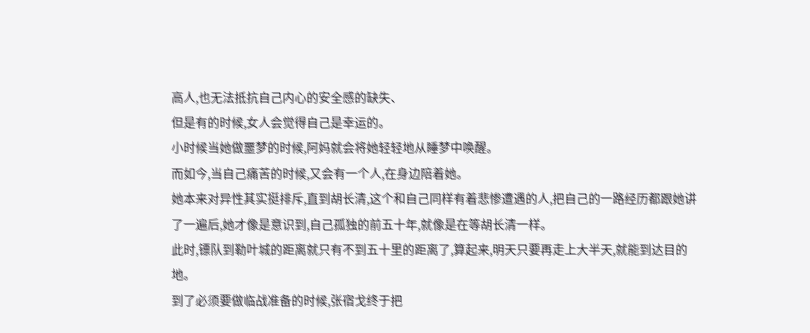高人,也无法抵抗自己内心的安全感的缺失、
但是有的时候,女人会觉得自己是幸运的。
小时候当她做噩梦的时候,阿妈就会将她轻轻地从睡梦中唤醒。
而如今,当自己痛苦的时候,又会有一个人,在身边陪着她。
她本来对异性其实挺排斥,直到胡长清,这个和自己同样有着悲惨遭遇的人,把自己的一路经历都跟她讲了一遍后,她才像是意识到,自己孤独的前五十年,就像是在等胡长清一样。
此时,镖队到勒叶城的距离就只有不到五十里的距离了,算起来,明天只要再走上大半天,就能到达目的地。
到了必须要做临战准备的时候,张宿戈终于把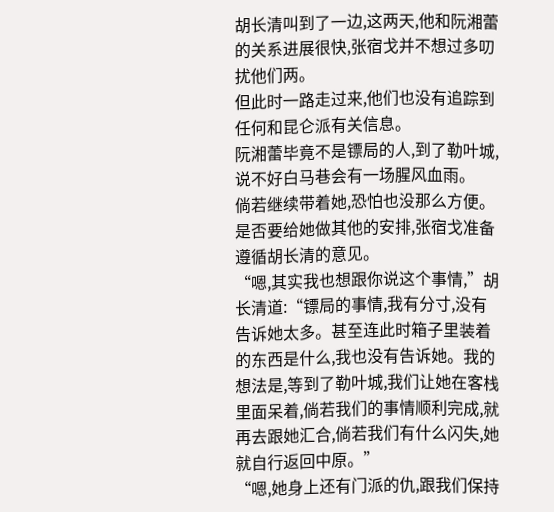胡长清叫到了一边,这两天,他和阮湘蕾的关系进展很快,张宿戈并不想过多叨扰他们两。
但此时一路走过来,他们也没有追踪到任何和昆仑派有关信息。
阮湘蕾毕竟不是镖局的人,到了勒叶城,说不好白马巷会有一场腥风血雨。
倘若继续带着她,恐怕也没那么方便。
是否要给她做其他的安排,张宿戈准备遵循胡长清的意见。
“嗯,其实我也想跟你说这个事情,”胡长清道:“镖局的事情,我有分寸,没有告诉她太多。甚至连此时箱子里装着的东西是什么,我也没有告诉她。我的想法是,等到了勒叶城,我们让她在客栈里面呆着,倘若我们的事情顺利完成,就再去跟她汇合,倘若我们有什么闪失,她就自行返回中原。”
“嗯,她身上还有门派的仇,跟我们保持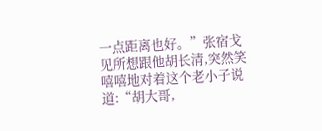一点距离也好。”张宿戈见所想跟他胡长清,突然笑嘻嘻地对着这个老小子说道:“胡大哥,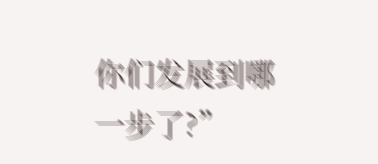你们发展到哪一步了?”